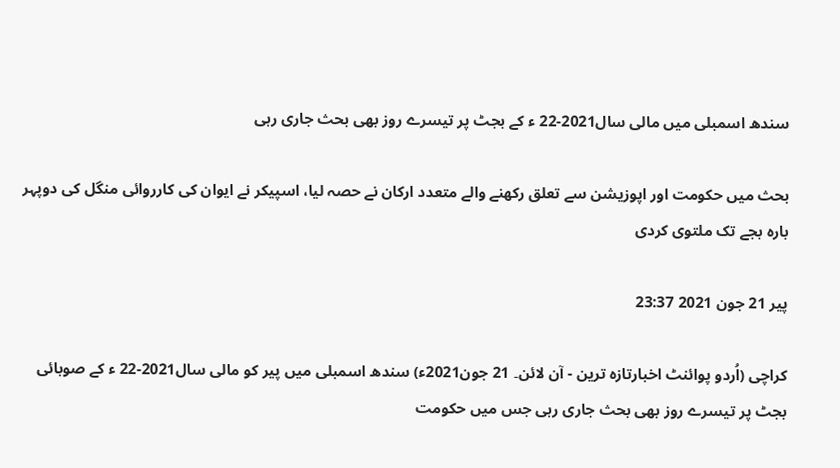سندھ اسمبلی میں مالی سال2021-22 ء کے بجٹ پر تیسرے روز بھی بحث جاری رہی

بحث میں حکومت اور اپوزیشن سے تعلق رکھنے والے متعدد ارکان نے حصہ لیا، اسپیکر نے ایوان کی کارروائی منگل کی دوپہر بارہ بجے تک ملتوی کردی

پیر 21 جون 2021 23:37

کراچی (اُردو پوائنٹ اخبارتازہ ترین - آن لائن۔ 21 جون2021ء) سندھ اسمبلی میں پیر کو مالی سال2021-22 ء کے صوبائی بجٹ پر تیسرے روز بھی بحث جاری رہی جس میں حکومت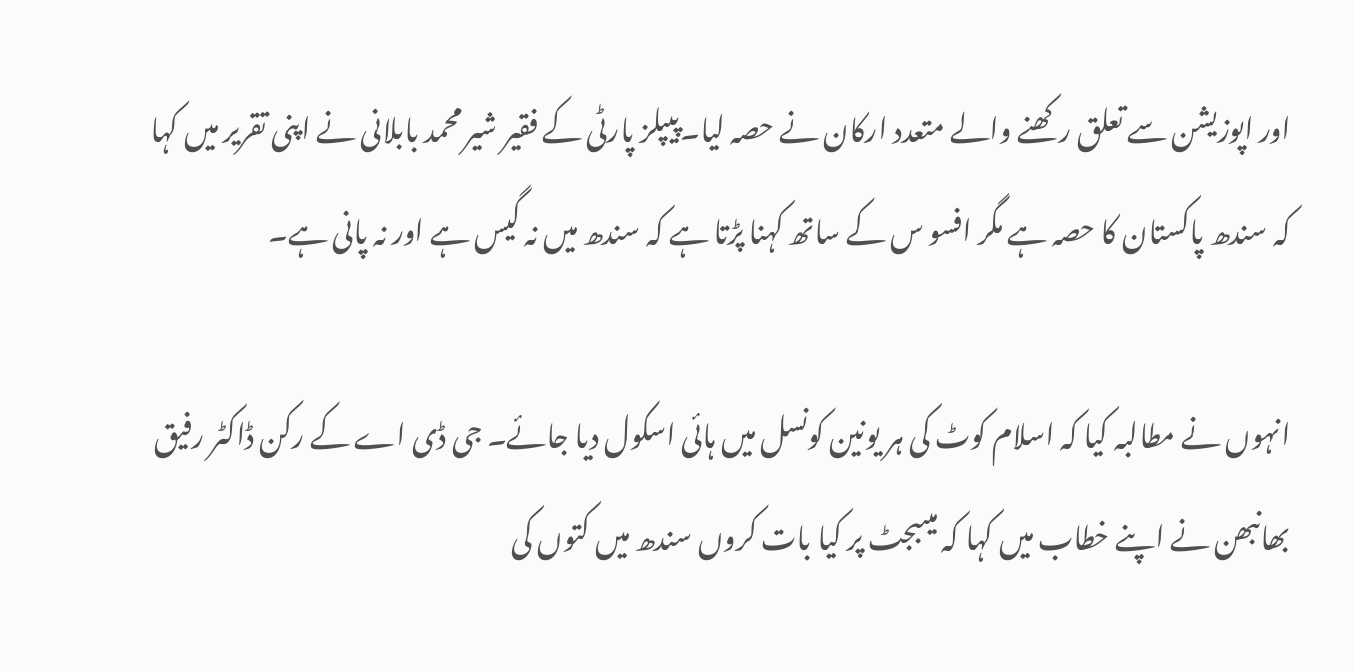اور اپوزیشن سے تعلق رکھنے والے متعدد ارکان نے حصہ لیا۔پیپلز پارٹی کے فقیر شیر محمد بابلانی نے اپنی تقریر میں کہا کہ سندھ پاکستان کا حصہ ہے مگر افسو س کے ساتھ کہنا پڑتا ہے کہ سندھ میں نہ گیس ہے اور نہ پانی ہے۔

انہوں نے مطالبہ کیا کہ اسلام کوٹ کی ہر یونین کونسل میں ہائی اسکول دیا جائے۔ جی ڈی اے کے رکن ڈاکٹر رفیق بھانبھن نے اپنے خطاب میں کہا کہ میںبجٹ پر کیا بات کروں سندھ میں کتوں کی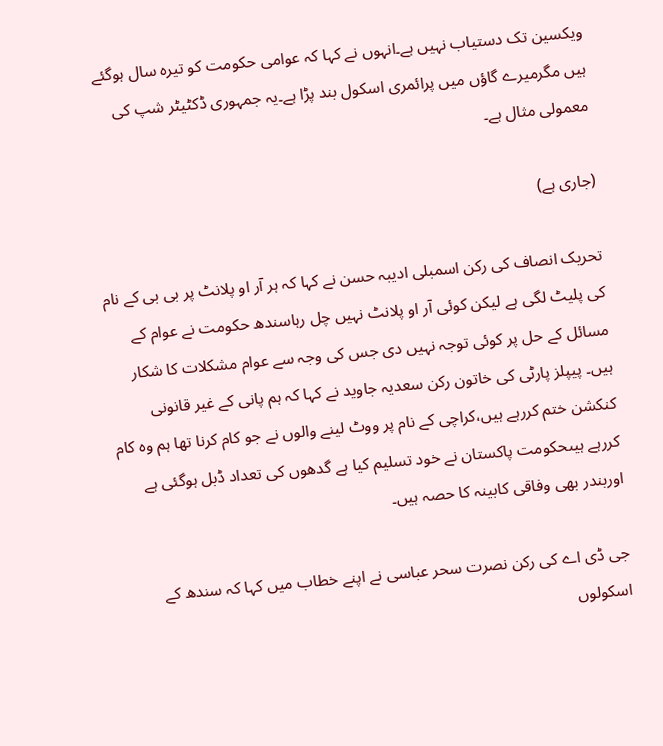ویکسین تک دستیاب نہیں ہے۔انہوں نے کہا کہ عوامی حکومت کو تیرہ سال ہوگئے ہیں مگرمیرے گاؤں میں پرائمری اسکول بند پڑا ہے۔یہ جمہوری ڈکٹیٹر شپ کی معمولی مثال ہے۔

(جاری ہے)

تحریک انصاف کی رکن اسمبلی ادیبہ حسن نے کہا کہ ہر آر او پلانٹ پر بی بی کے نام کی پلیٹ لگی ہے لیکن کوئی آر او پلانٹ نہیں چل رہاسندھ حکومت نے عوام کے مسائل کے حل پر کوئی توجہ نہیں دی جس کی وجہ سے عوام مشکلات کا شکار ہیں۔ پیپلز پارٹی کی خاتون رکن سعدیہ جاوید نے کہا کہ ہم پانی کے غیر قانونی کنکشن ختم کررہے ہیں،کراچی کے نام پر ووٹ لینے والوں نے جو کام کرنا تھا ہم وہ کام کررہے ہیںحکومت پاکستان نے خود تسلیم کیا ہے گدھوں کی تعداد ڈبل ہوگئی ہے اوربندر بھی وفاقی کابینہ کا حصہ ہیں۔

جی ڈی اے کی رکن نصرت سحر عباسی نے اپنے خطاب میں کہا کہ سندھ کے اسکولوں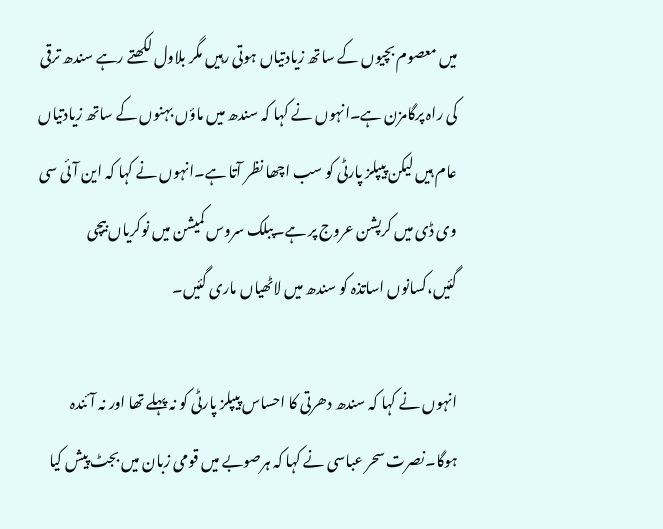میں معصوم بچیوں کے ساتھ زیادتیاں ہوتی رہیں مگر بلاول لکھتے رہے سندھ ترقی کی راہ پرگامزن ہے۔انہوں نے کہا کہ سندھ میں ماؤں بہنوں کے ساتھ زیادتیاں عام ہیں لیکن پیپلز پارٹی کو سب اچھا نظر آتا ہے۔انہوں نے کہا کہ این آئی سی وی ڈی میں کرپشن عروج پر ہے۔پبلک سروس کمیشن میں نوکریاں بیچی گئیں،کسانوں اساتذہ کو سندھ میں لاٹھیاں ماری گئیں۔

انہوں نے کہا کہ سندھ دھرتی کا احساس پیپلز پارٹی کو نہ پہلے تھا اور نہ آئندہ ہوگا۔نصرت سحر عباسی نے کہا کہ ہرصوبے میں قومی زبان میں بجٹ پیش کیا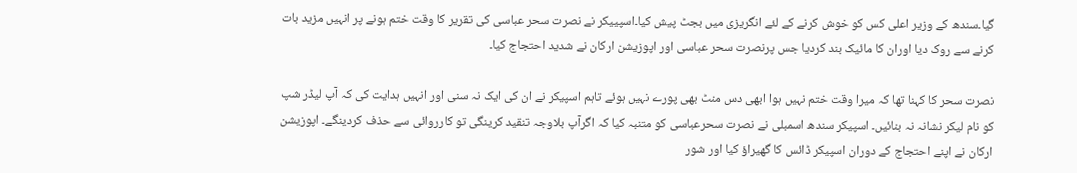گیا۔سندھ کے وزیر اعلی کس کو خوش کرنے کے لئے انگریزی میں بجٹ پیش کیا۔اسپییکر نے نصرت سحر عباسی کی تقریر کا وقت ختم ہونے پر انہیں مزید بات کرنے سے روک دیا اوران کا مائیک بند کردیا جس پرنصرت سحر عباسی اور اپوزیشن ارکان نے شدید احتجاج کیا۔

نصرت سحر کا کہنا تھا کہ میرا وقت ختم نہیں ہوا ابھی دس منٹ بھی پورے نہیں ہوئے تاہم اسپیکر نے ان کی ایک نہ سنی اور انہیں ہدایت کی کہ آپ لیڈر شپ کو نام لیکر نشانہ نہ بنائیں۔ اسپیکر سندھ اسمبلی نے نصرت سحرعباسی کو متنبہ کیا کہ اگرآپ بلاوجہ تنقید کرینگی تو کارروائی سے حذف کردینگے۔ اپوزیشن ارکان نے اپنے احتجاج کے دوران اسپیکر ڈائس کا گھیراؤ کیا اور شور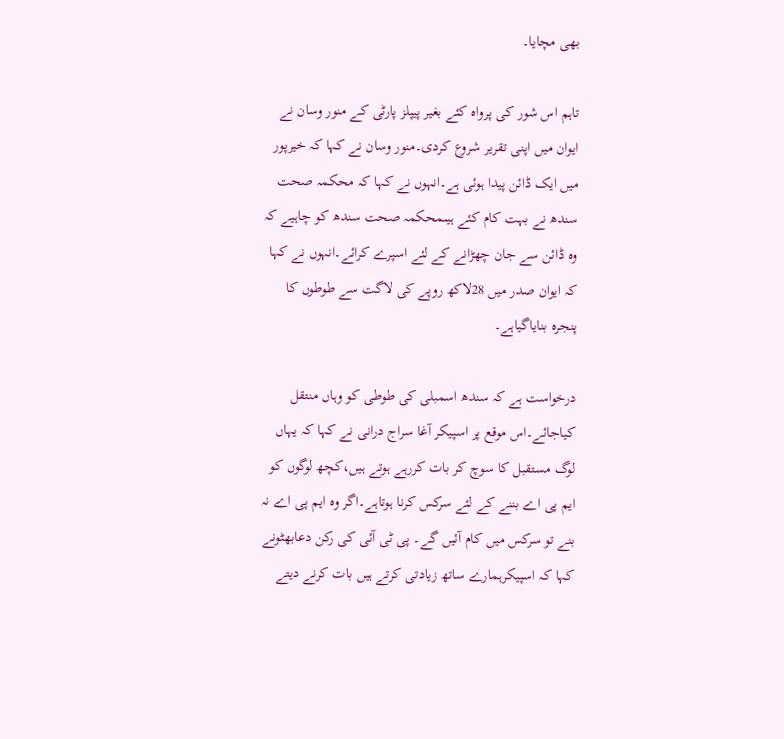بھی مچایا۔

تاہم اس شور کی پرواہ کئے بغیر پیپلز پارٹی کے منور وسان نے ایوان میں اپنی تقریر شروع کردی۔منور وسان نے کہا کہ خیرپور میں ایک ڈائن پیدا ہوئی ہے۔انہوں نے کہا کہ محکمہ صحت سندھ نے بہت کام کئے ہیںمحکمہ صحت سندھ کو چاہیے کہ وہ ڈائن سے جان چھڑانے کے لئے اسپرے کرائے۔انہوں نے کہا کہ ایوان صدر میں 28لاکھ روپے کی لاگت سے طوطوں کا پنجرہ بنایاگیاہے۔

درخواست ہے کہ سندھ اسمبلی کی طوطی کو وہاں منتقل کیاجائے۔اس موقع پر اسپیکر آغا سراج درانی نے کہا کہ یہاں لوگ مستقبل کا سوچ کر بات کررہے ہوتے ہیں،کچھ لوگوں کو ایم پی اے بننے کے لئے سرکس کرنا ہوتاہے۔اگر وہ ایم پی اے نہ بنے تو سرکس میں کام آئیں گے۔ پی ٹی آئی کی رکن دعابھٹونے کہا کہ اسپیکرہمارے ساتھ زیادتی کرتے ہیں بات کرنے دیتے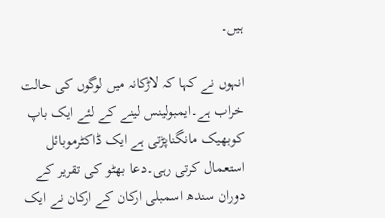ہیں۔

انہوں نے کہا کہ لاڑکانہ میں لوگوں کی حالت خراب ہے۔ایمبولینس لینے کے لئے ایک باپ کوبھیک مانگناپڑتی ہے ایک ڈاکٹرموبائل استعمال کرتی رہی۔دعا بھٹو کی تقریر کے دوران سندھ اسمبلی ارکان کے ارکان نے ایک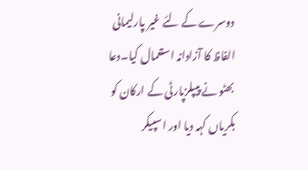دوسرے کے لئے غیر پارلیمانی الفاظ کا آزادانہ استعمال کیا۔دعا بھٹو نے پیپلزپارٹی کے ارکان کو بکریاں کہہ دیا اور اسپیکر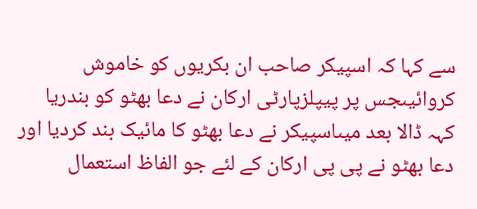سے کہا کہ اسپیکر صاحب ان بکریوں کو خاموش کروائیںجس پر پیپلزپارٹی ارکان نے دعا بھٹو کو بندریا کہہ ڈالا بعد میںاسپیکر نے دعا بھٹو کا مائیک بند کردیا اور دعا بھٹو نے پی پی ارکان کے لئے جو الفاظ استعمال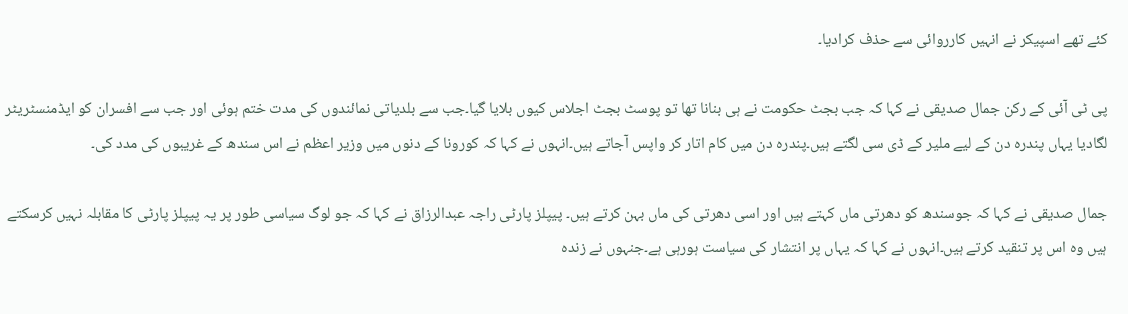کئے تھے اسپیکر نے انہیں کارروائی سے حذف کرادیا۔

پی ٹی آئی کے رکن جمال صدیقی نے کہا کہ جب بجٹ حکومت نے ہی بنانا تھا تو پوسٹ بجٹ اجلاس کیوں بلایا گیا۔جب سے بلدیاتی نمائندوں کی مدت ختم ہوئی اور جب سے افسران کو ایڈمنسٹریٹر لگادیا یہاں پندرہ دن کے لیے ملیر کے ڈی سی لگتے ہیں۔پندرہ دن میں کام اتار کر واپس آجاتے ہیں۔انہوں نے کہا کہ کورونا کے دنوں میں وزیر اعظم نے اس سندھ کے غریبوں کی مدد کی۔

جمال صدیقی نے کہا کہ جوسندھ کو دھرتی ماں کہتے ہیں اور اسی دھرتی کی ماں بہن کرتے ہیں۔ پیپلز پارٹی راجہ عبدالرزاق نے کہا کہ جو لوگ سیاسی طور پر یہ پیپلز پارٹی کا مقابلہ نہیں کرسکتے ہیں وہ اس پر تنقید کرتے ہیں۔انہوں نے کہا کہ یہاں پر انتشار کی سیاست ہورہی ہے۔جنہوں نے زندہ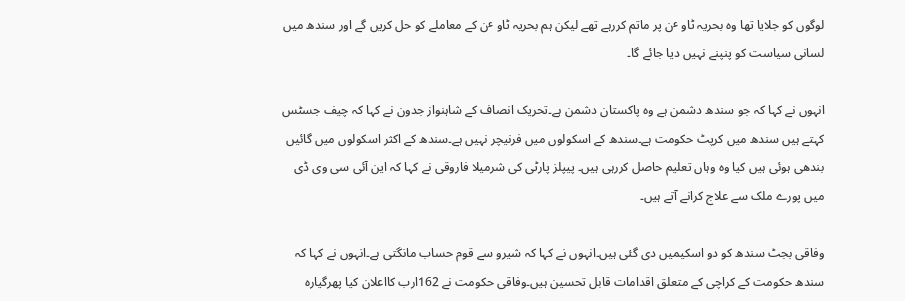لوگوں کو جلایا تھا وہ بحریہ ٹاو ٴن پر ماتم کررہے تھے لیکن ہم بحریہ ٹاو ٴن کے معاملے کو حل کریں گے اور سندھ میں لسانی سیاست کو پنپنے نہیں دیا جائے گا۔

انہوں نے کہا کہ جو سندھ دشمن ہے وہ پاکستان دشمن ہے۔تحریک انصاف کے شاہنواز جدون نے کہا کہ چیف جسٹس کہتے ہیں سندھ میں کرپٹ حکومت ہے۔سندھ کے اسکولوں میں فرنیچر نہیں ہے۔سندھ کے اکثر اسکولوں میں گائیں بندھی ہوئی ہیں کیا وہ وہاں تعلیم حاصل کررہی ہیں۔ پیپلز پارٹی کی شرمیلا فاروقی نے کہا کہ این آئی سی وی ڈی میں پورے ملک سے علاج کرانے آتے ہیں۔

وفاقی بجٹ سندھ کو دو اسکیمیں دی گئی ہیں۔انہوں نے کہا کہ شیرو سے قوم حساب مانگتی ہے۔انہوں نے کہا کہ سندھ حکومت کے کراچی کے متعلق اقدامات قابل تحسین ہیں۔وفاقی حکومت نے 162ارب کااعلان کیا پھرگیارہ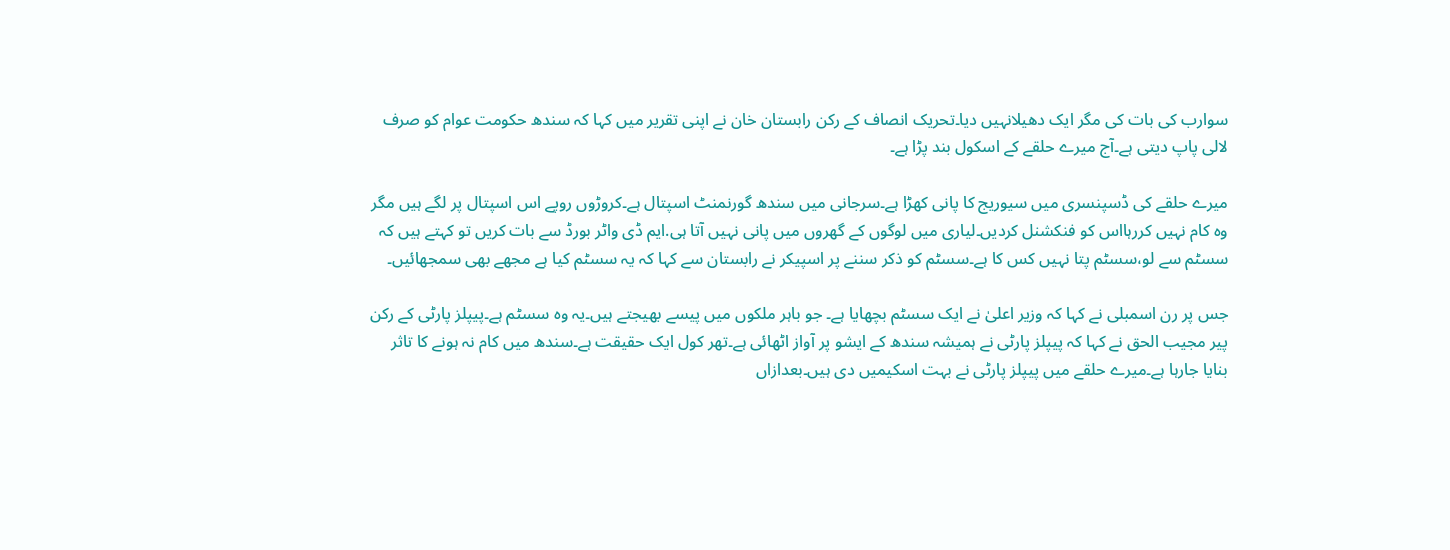سوارب کی بات کی مگر ایک دھیلانہیں دیا۔تحریک انصاف کے رکن رابستان خان نے اپنی تقریر میں کہا کہ سندھ حکومت عوام کو صرف لالی پاپ دیتی ہے۔آج میرے حلقے کے اسکول بند پڑا ہے۔

میرے حلقے کی ڈسپنسری میں سیوریج کا پانی کھڑا ہے۔سرجانی میں سندھ گورنمنٹ اسپتال ہے۔کروڑوں روپے اس اسپتال پر لگے ہیں مگر وہ کام نہیں کررہااس کو فنکشنل کردیں۔لیاری میں لوگوں کے گھروں میں پانی نہیں آتا ہی.ایم ڈی واٹر بورڈ سے بات کریں تو کہتے ہیں کہ سسٹم سے لو،سسٹم پتا نہیں کس کا ہے۔سسٹم کو ذکر سننے پر اسپیکر نے رابستان سے کہا کہ یہ سسٹم کیا ہے مجھے بھی سمجھائیں۔

جس پر رن اسمبلی نے کہا کہ وزیر اعلیٰ نے ایک سسٹم بچھایا ہے۔ جو باہر ملکوں میں پیسے بھیجتے ہیں۔یہ وہ سسٹم ہے۔پیپلز پارٹی کے رکن پیر مجیب الحق نے کہا کہ پیپلز پارٹی نے ہمیشہ سندھ کے ایشو پر آواز اٹھائی ہے۔تھر کول ایک حقیقت ہے۔سندھ میں کام نہ ہونے کا تاثر بنایا جارہا ہے۔میرے حلقے میں پیپلز پارٹی نے بہت اسکیمیں دی ہیں۔بعدازاں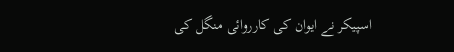اسپیکر نے ایوان کی کارروائی منگل کی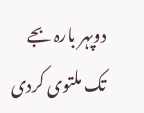دوپہر بارہ بجے تک ملتوی کردی